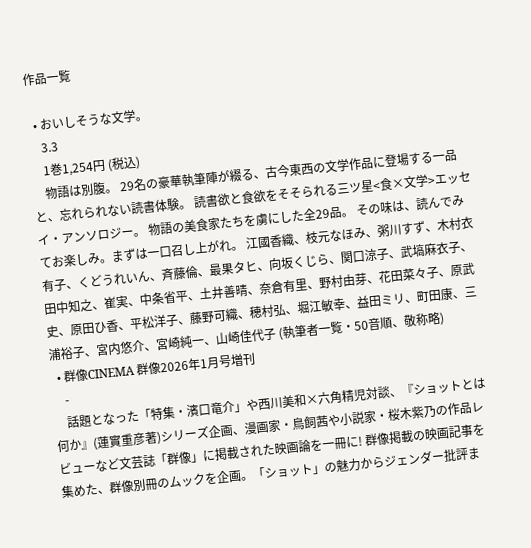作品一覧

  • おいしそうな文学。
    3.3
    1巻1,254円 (税込)
    物語は別腹。 29名の豪華執筆陣が綴る、古今東西の文学作品に登場する一品と、忘れられない読書体験。 読書欲と食欲をそそられる三ツ星<食×文学>エッセイ・アンソロジー。 物語の美食家たちを虜にした全29品。 その味は、読んでみてお楽しみ。まずは一口召し上がれ。 江國香織、枝元なほみ、粥川すず、木村衣有子、くどうれいん、斉藤倫、最果タヒ、向坂くじら、関口涼子、武塙麻衣子、田中知之、崔実、中条省平、土井善晴、奈倉有里、野村由芽、花田菜々子、原武史、原田ひ香、平松洋子、藤野可織、穂村弘、堀江敏幸、益田ミリ、町田康、三浦裕子、宮内悠介、宮崎純一、山崎佳代子 (執筆者一覧・50音順、敬称略)
  • 群像CINEMA 群像2026年1月号増刊
    -
    話題となった「特集・濱口竜介」や西川美和×六角精児対談、『ショットとは何か』(蓮實重彦著)シリーズ企画、漫画家・鳥飼茜や小説家・桜木紫乃の作品レビューなど文芸誌「群像」に掲載された映画論を一冊に! 群像掲載の映画記事を集めた、群像別冊のムックを企画。「ショット」の魅力からジェンダー批評ま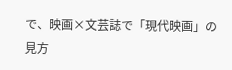で、映画×文芸誌で「現代映画」の見方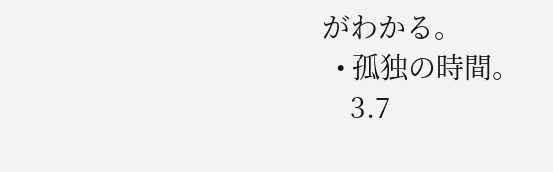がわかる。
  • 孤独の時間。
    3.7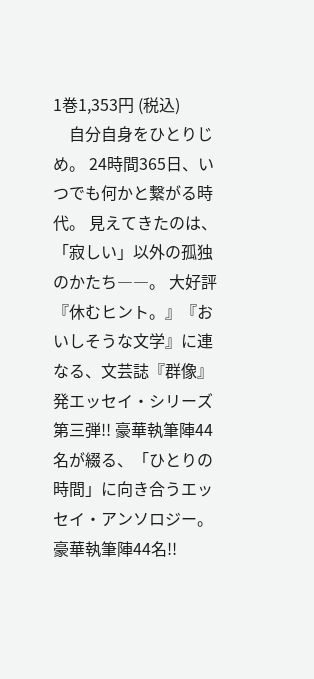1巻1,353円 (税込)
    自分自身をひとりじめ。 24時間365日、いつでも何かと繋がる時代。 見えてきたのは、「寂しい」以外の孤独のかたち――。 大好評『休むヒント。』『おいしそうな文学』に連なる、文芸誌『群像』発エッセイ・シリーズ第三弾!! 豪華執筆陣44名が綴る、「ひとりの時間」に向き合うエッセイ・アンソロジー。 豪華執筆陣44名!!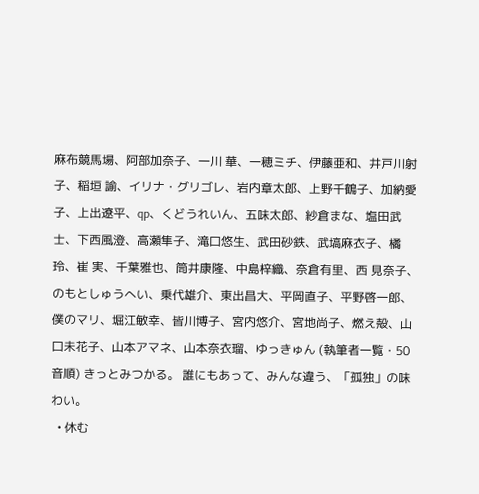麻布競馬場、阿部加奈子、一川 華、一穂ミチ、伊藤亜和、井戸川射子、稲垣 諭、イリナ・グリゴレ、岩内章太郎、上野千鶴子、加納愛子、上出遼平、qp、くどうれいん、五味太郎、紗倉まな、塩田武士、下西風澄、高瀬隼子、滝口悠生、武田砂鉄、武塙麻衣子、橘 玲、崔 実、千葉雅也、筒井康隆、中島梓織、奈倉有里、西 見奈子、のもとしゅうへい、乗代雄介、東出昌大、平岡直子、平野啓一郎、僕のマリ、堀江敏幸、皆川博子、宮内悠介、宮地尚子、燃え殻、山口未花子、山本アマネ、山本奈衣瑠、ゆっきゅん (執筆者一覧・50音順) きっとみつかる。 誰にもあって、みんな違う、「孤独」の味わい。
  • 休む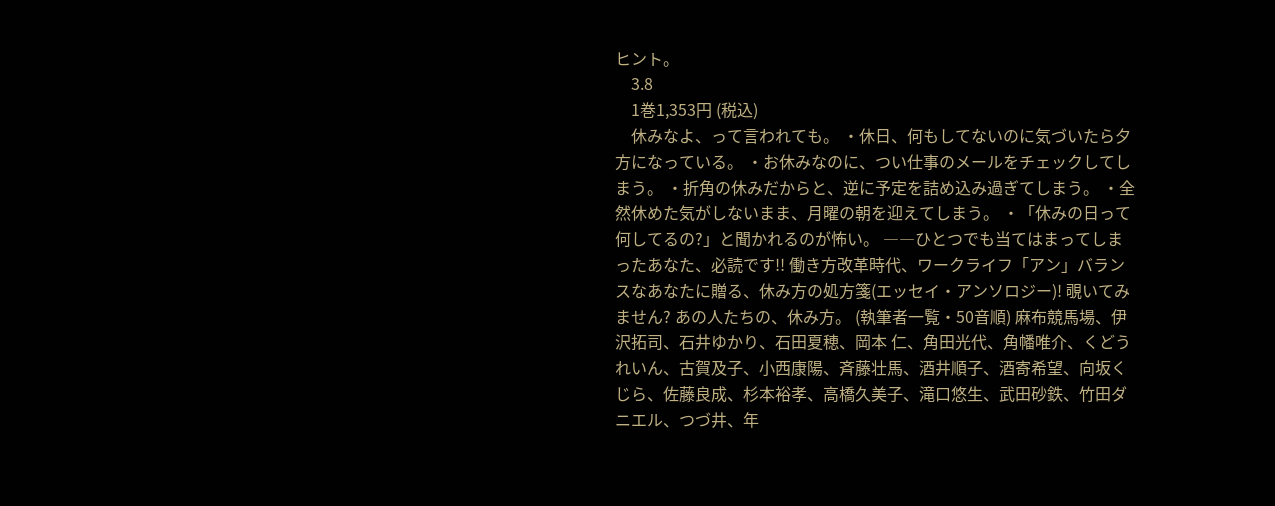ヒント。
    3.8
    1巻1,353円 (税込)
    休みなよ、って言われても。 ・休日、何もしてないのに気づいたら夕方になっている。 ・お休みなのに、つい仕事のメールをチェックしてしまう。 ・折角の休みだからと、逆に予定を詰め込み過ぎてしまう。 ・全然休めた気がしないまま、月曜の朝を迎えてしまう。 ・「休みの日って何してるの?」と聞かれるのが怖い。 ――ひとつでも当てはまってしまったあなた、必読です!! 働き方改革時代、ワークライフ「アン」バランスなあなたに贈る、休み方の処方箋(エッセイ・アンソロジー)! 覗いてみません? あの人たちの、休み方。 (執筆者一覧・50音順) 麻布競馬場、伊沢拓司、石井ゆかり、石田夏穂、岡本 仁、角田光代、角幡唯介、くどうれいん、古賀及子、小西康陽、斉藤壮馬、酒井順子、酒寄希望、向坂くじら、佐藤良成、杉本裕孝、高橋久美子、滝口悠生、武田砂鉄、竹田ダニエル、つづ井、年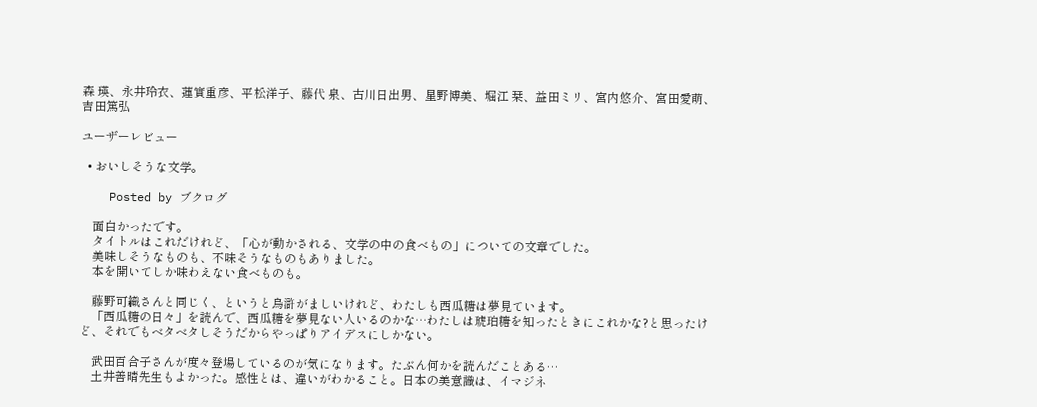森 瑛、永井玲衣、蓮實重彦、平松洋子、藤代 泉、古川日出男、星野博美、堀江 栞、益田ミリ、宮内悠介、宮田愛萌、吉田篤弘

ユーザーレビュー

  • おいしそうな文学。

    Posted by ブクログ

    面白かったです。
    タイトルはこれだけれど、「心が動かされる、文学の中の食べもの」についての文章でした。
    美味しそうなものも、不味そうなものもありました。
    本を開いてしか味わえない食べものも。

    藤野可織さんと同じく、というと烏滸がましいけれど、わたしも西瓜糖は夢見ています。
    「西瓜糖の日々」を読んで、西瓜糖を夢見ない人いるのかな…わたしは琥珀糖を知ったときにこれかな?と思ったけど、それでもベタベタしそうだからやっぱりアイデスにしかない。

    武田百合子さんが度々登場しているのが気になります。たぶん何かを読んだことある…
    土井善晴先生もよかった。感性とは、違いがわかること。日本の美意識は、イマジネ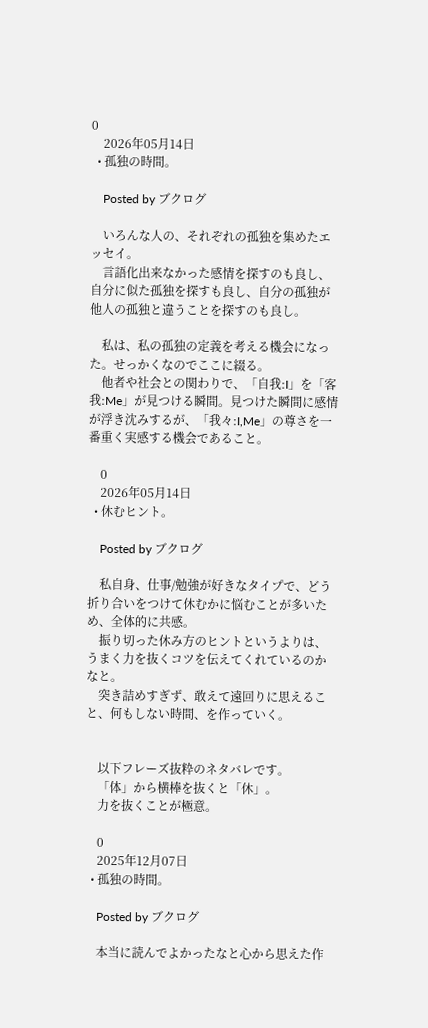0
    2026年05月14日
  • 孤独の時間。

    Posted by ブクログ

    いろんな人の、それぞれの孤独を集めたエッセイ。
    言語化出来なかった感情を探すのも良し、自分に似た孤独を探すも良し、自分の孤独が他人の孤独と違うことを探すのも良し。

    私は、私の孤独の定義を考える機会になった。せっかくなのでここに綴る。
    他者や社会との関わりで、「自我:I」を「客我:Me」が見つける瞬間。見つけた瞬間に感情が浮き沈みするが、「我々:I,Me」の尊さを一番重く実感する機会であること。

    0
    2026年05月14日
  • 休むヒント。

    Posted by ブクログ

    私自身、仕事/勉強が好きなタイプで、どう折り合いをつけて休むかに悩むことが多いため、全体的に共感。
    振り切った休み方のヒントというよりは、うまく力を抜くコツを伝えてくれているのかなと。
    突き詰めすぎず、敢えて遠回りに思えること、何もしない時間、を作っていく。


    以下フレーズ抜粋のネタバレです。
    「体」から横棒を抜くと「休」。
    力を抜くことが極意。

    0
    2025年12月07日
  • 孤独の時間。

    Posted by ブクログ

    本当に読んでよかったなと心から思えた作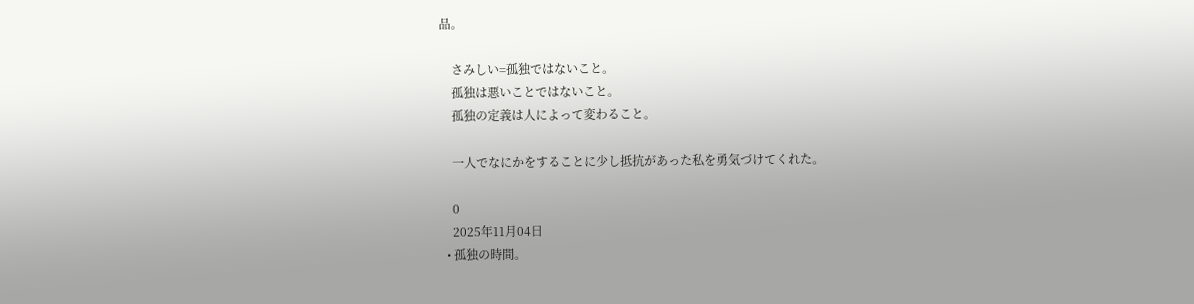品。

    さみしい=孤独ではないこと。
    孤独は悪いことではないこと。
    孤独の定義は人によって変わること。

    一人でなにかをすることに少し抵抗があった私を勇気づけてくれた。

    0
    2025年11月04日
  • 孤独の時間。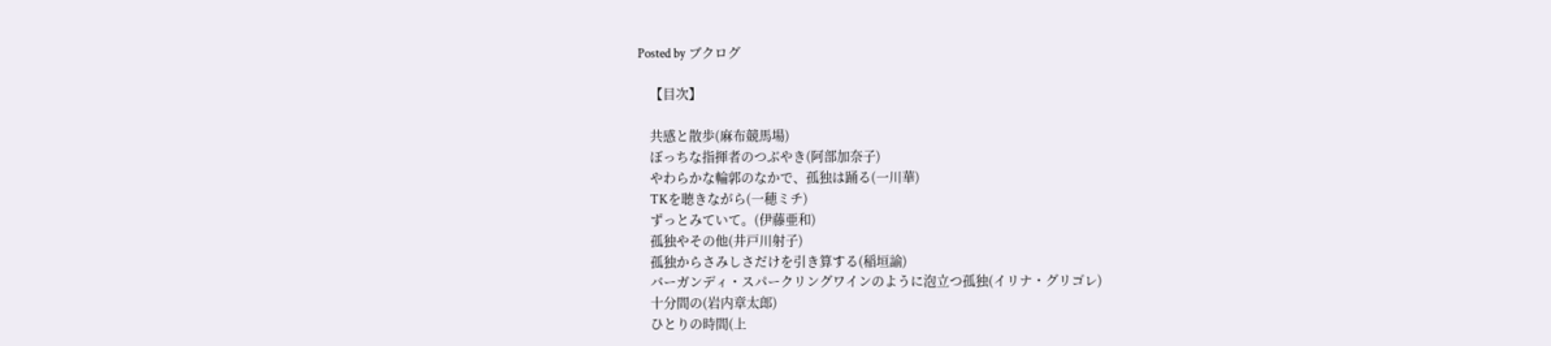Posted by ブクログ

    【目次】

    共感と散歩(麻布競馬場)
    ぼっちな指揮者のつぶやき(阿部加奈子)
    やわらかな輪郭のなかで、孤独は踊る(一川華)
    TKを聴きながら(一穂ミチ)
    ずっとみていて。(伊藤亜和)
    孤独やその他(井戸川射子)
    孤独からさみしさだけを引き算する(稲垣諭)
    バーガンディ・スパークリングワインのように泡立つ孤独(イリナ・グリゴレ)
    十分間の(岩内章太郎)
    ひとりの時間(上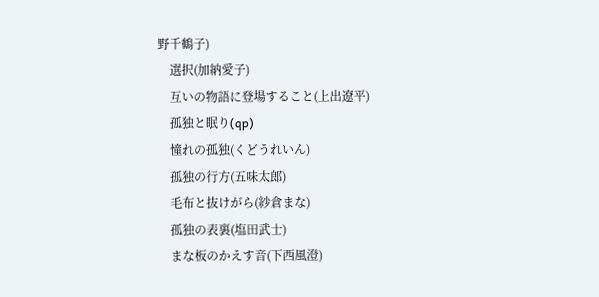野千鶴子)
    選択(加納愛子)
    互いの物語に登場すること(上出遼平)
    孤独と眠り(qp)
    憧れの孤独(くどうれいん)
    孤独の行方(五味太郎)
    毛布と抜けがら(紗倉まな)
    孤独の表裏(塩田武士)
    まな板のかえす音(下西風澄)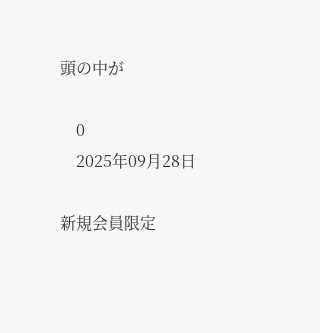頭の中が

    0
    2025年09月28日

新規会員限定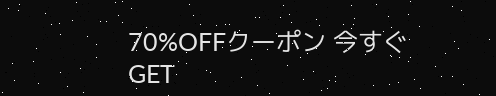70%OFFクーポン 今すぐGET